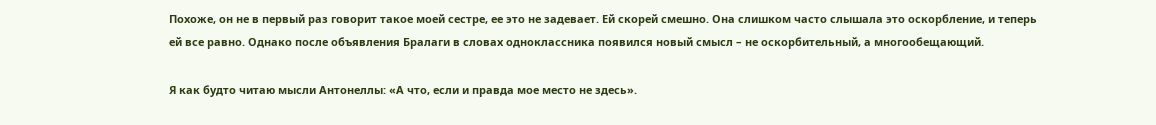Похоже, он не в первый раз говорит такое моей сестре, ее это не задевает. Ей скорей смешно. Она слишком часто слышала это оскорбление, и теперь ей все равно. Однако после объявления Бралаги в словах одноклассника появился новый смысл – не оскорбительный, а многообещающий.

Я как будто читаю мысли Антонеллы: «А что, если и правда мое место не здесь».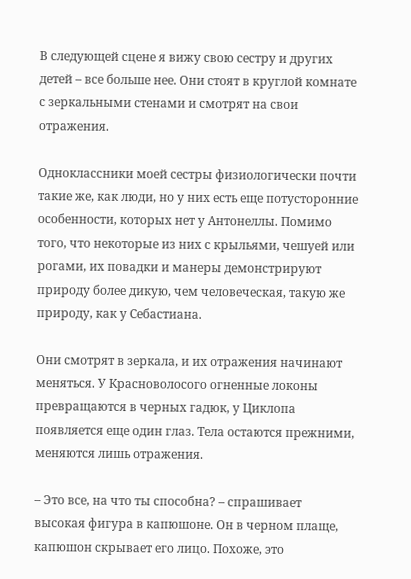В следующей сцене я вижу свою сестру и других детей – все больше нее. Они стоят в круглой комнате с зеркальными стенами и смотрят на свои отражения.

Одноклассники моей сестры физиологически почти такие же, как люди, но у них есть еще потусторонние особенности, которых нет у Антонеллы. Помимо того, что некоторые из них с крыльями, чешуей или рогами, их повадки и манеры демонстрируют природу более дикую, чем человеческая, такую же природу, как у Себастиана.

Они смотрят в зеркала, и их отражения начинают меняться. У Красноволосого огненные локоны превращаются в черных гадюк, у Циклопа появляется еще один глаз. Тела остаются прежними, меняются лишь отражения.

– Это все, на что ты способна? – спрашивает высокая фигура в капюшоне. Он в черном плаще, капюшон скрывает его лицо. Похоже, это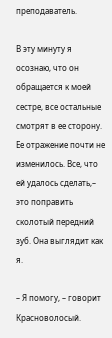преподаватель.

В эту минуту я осознаю, что он обращается к моей сестре, все остальные смотрят в ее сторону. Ее отражение почти не изменилось. Все, что ей удалось сделать,– это поправить сколотый передний зуб. Она выглядит как я.

– Я помогу, – говорит Красноволосый.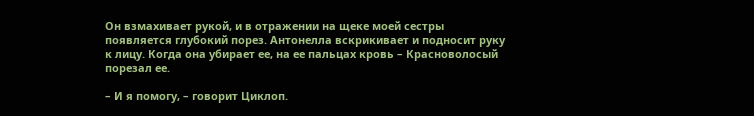Он взмахивает рукой, и в отражении на щеке моей сестры появляется глубокий порез. Антонелла вскрикивает и подносит руку к лицу. Когда она убирает ее, на ее пальцах кровь – Красноволосый порезал ее.

– И я помогу, – говорит Циклоп.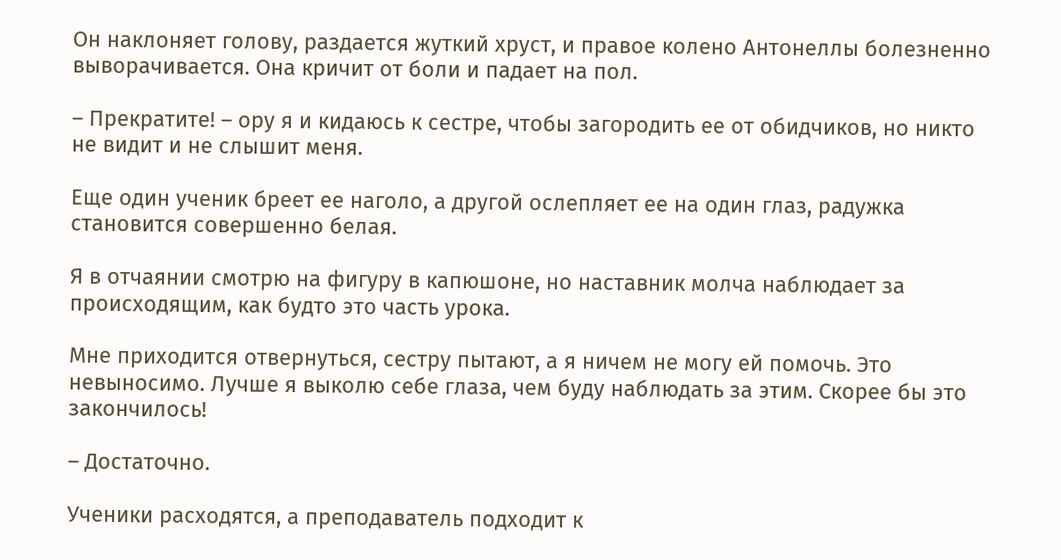Он наклоняет голову, раздается жуткий хруст, и правое колено Антонеллы болезненно выворачивается. Она кричит от боли и падает на пол.

– Прекратите! – ору я и кидаюсь к сестре, чтобы загородить ее от обидчиков, но никто не видит и не слышит меня.

Еще один ученик бреет ее наголо, а другой ослепляет ее на один глаз, радужка становится совершенно белая.

Я в отчаянии смотрю на фигуру в капюшоне, но наставник молча наблюдает за происходящим, как будто это часть урока.

Мне приходится отвернуться, сестру пытают, а я ничем не могу ей помочь. Это невыносимо. Лучше я выколю себе глаза, чем буду наблюдать за этим. Скорее бы это закончилось!

– Достаточно.

Ученики расходятся, а преподаватель подходит к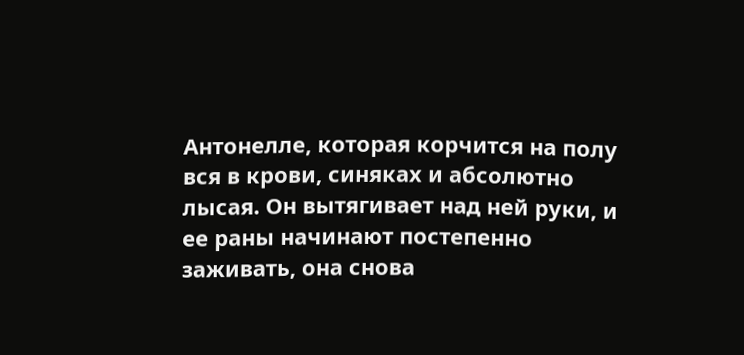Антонелле, которая корчится на полу вся в крови, синяках и абсолютно лысая. Он вытягивает над ней руки, и ее раны начинают постепенно заживать, она снова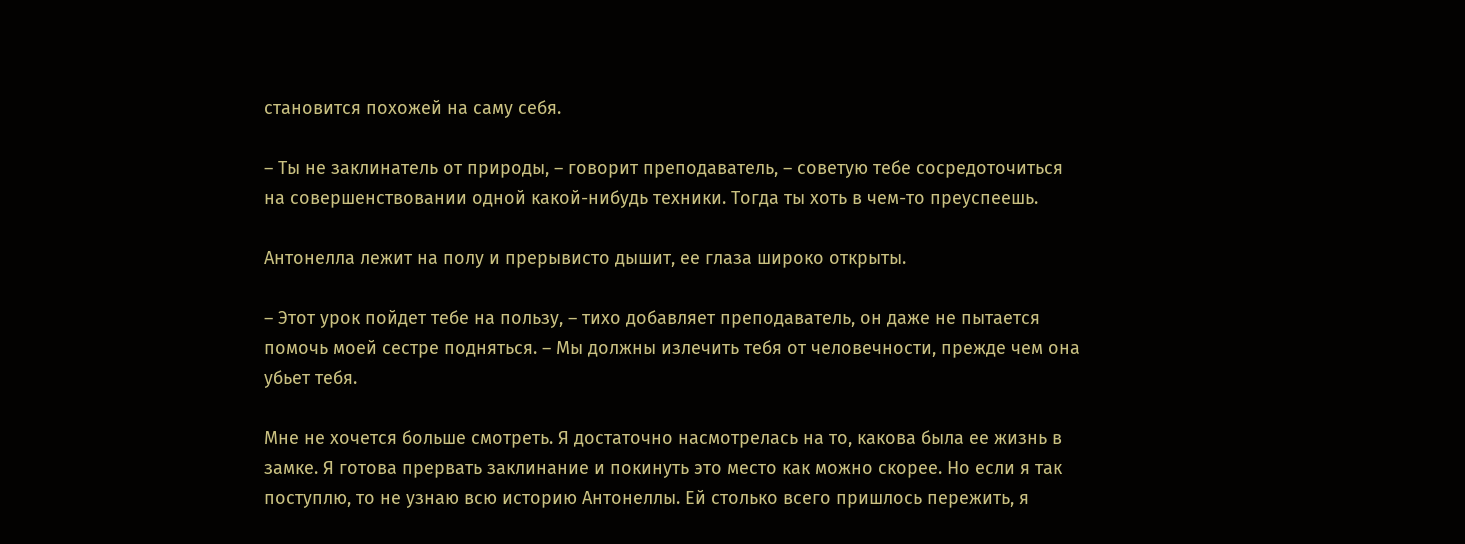становится похожей на саму себя.

– Ты не заклинатель от природы, – говорит преподаватель, – советую тебе сосредоточиться на совершенствовании одной какой-нибудь техники. Тогда ты хоть в чем-то преуспеешь.

Антонелла лежит на полу и прерывисто дышит, ее глаза широко открыты.

– Этот урок пойдет тебе на пользу, – тихо добавляет преподаватель, он даже не пытается помочь моей сестре подняться. – Мы должны излечить тебя от человечности, прежде чем она убьет тебя.

Мне не хочется больше смотреть. Я достаточно насмотрелась на то, какова была ее жизнь в замке. Я готова прервать заклинание и покинуть это место как можно скорее. Но если я так поступлю, то не узнаю всю историю Антонеллы. Ей столько всего пришлось пережить, я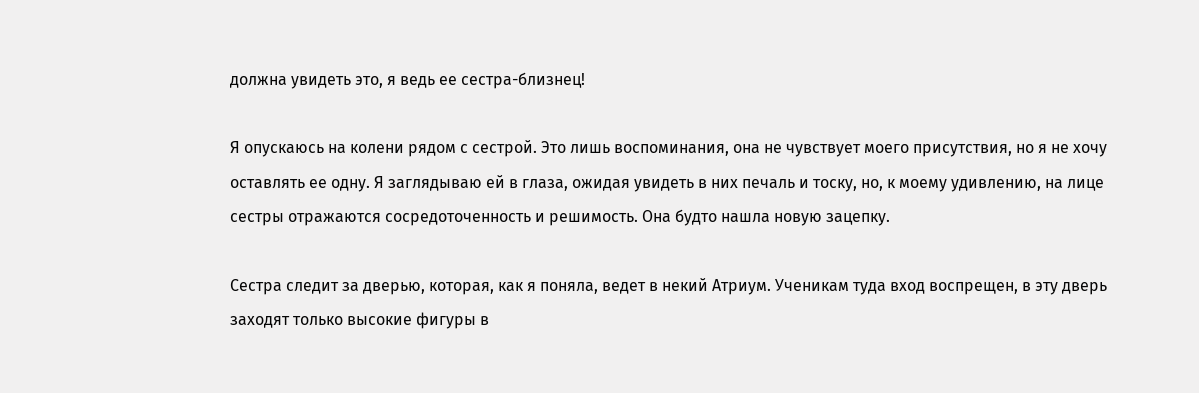должна увидеть это, я ведь ее сестра-близнец!

Я опускаюсь на колени рядом с сестрой. Это лишь воспоминания, она не чувствует моего присутствия, но я не хочу оставлять ее одну. Я заглядываю ей в глаза, ожидая увидеть в них печаль и тоску, но, к моему удивлению, на лице сестры отражаются сосредоточенность и решимость. Она будто нашла новую зацепку.

Сестра следит за дверью, которая, как я поняла, ведет в некий Атриум. Ученикам туда вход воспрещен, в эту дверь заходят только высокие фигуры в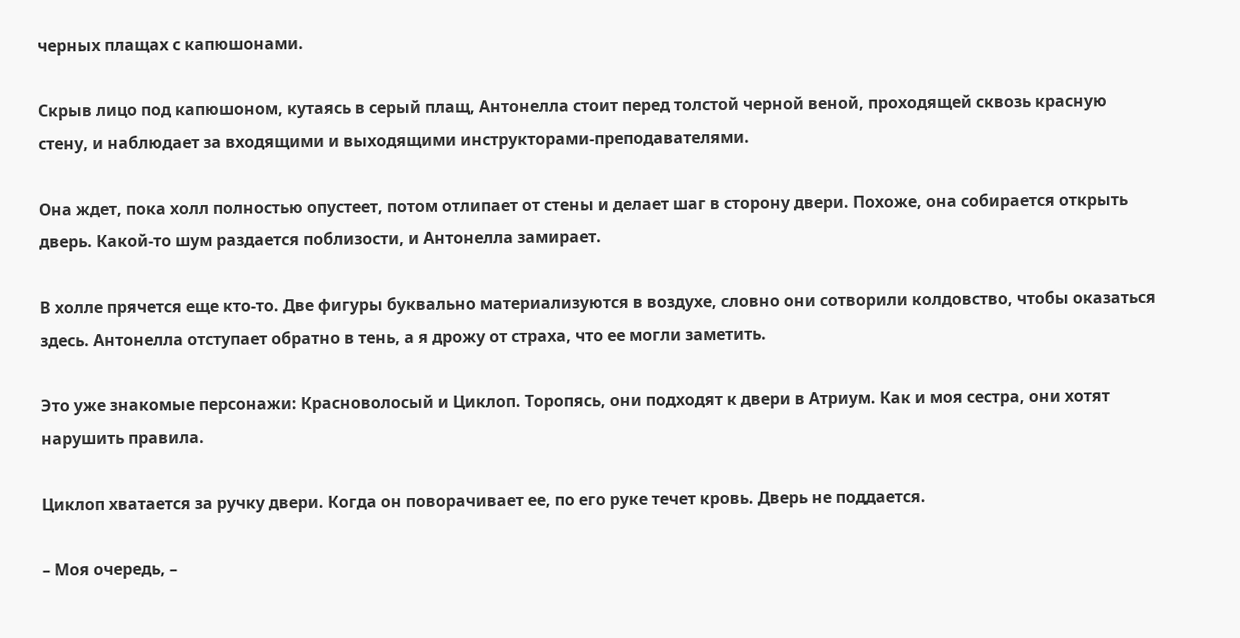черных плащах с капюшонами.

Скрыв лицо под капюшоном, кутаясь в серый плащ, Антонелла стоит перед толстой черной веной, проходящей сквозь красную стену, и наблюдает за входящими и выходящими инструкторами-преподавателями.

Она ждет, пока холл полностью опустеет, потом отлипает от стены и делает шаг в сторону двери. Похоже, она собирается открыть дверь. Какой-то шум раздается поблизости, и Антонелла замирает.

В холле прячется еще кто-то. Две фигуры буквально материализуются в воздухе, словно они сотворили колдовство, чтобы оказаться здесь. Антонелла отступает обратно в тень, а я дрожу от страха, что ее могли заметить.

Это уже знакомые персонажи: Красноволосый и Циклоп. Торопясь, они подходят к двери в Атриум. Как и моя сестра, они хотят нарушить правила.

Циклоп хватается за ручку двери. Когда он поворачивает ее, по его руке течет кровь. Дверь не поддается.

– Моя очередь, –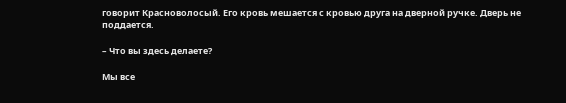говорит Красноволосый. Его кровь мешается с кровью друга на дверной ручке. Дверь не поддается.

– Что вы здесь делаете?

Мы все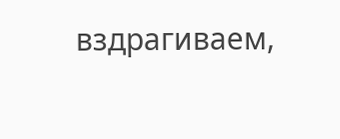вздрагиваем,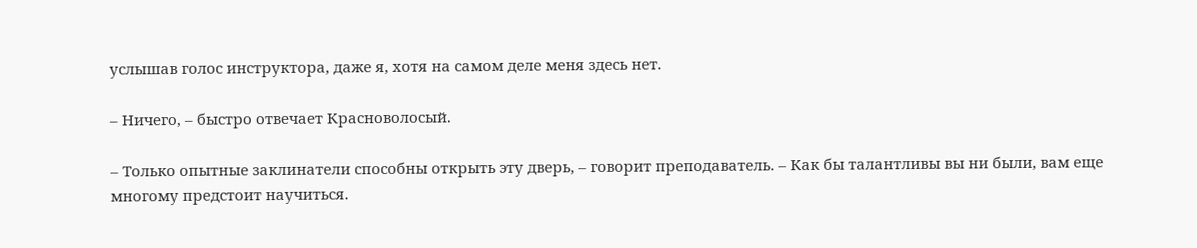услышав голос инструктора, даже я, хотя на самом деле меня здесь нет.

– Ничего, – быстро отвечает Красноволосый.

– Только опытные заклинатели способны открыть эту дверь, – говорит преподаватель. – Как бы талантливы вы ни были, вам еще многому предстоит научиться.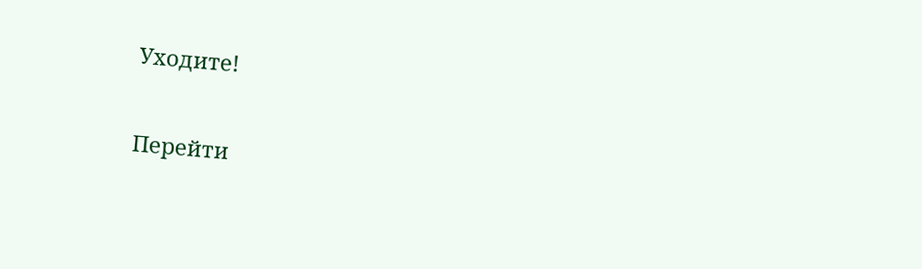Уходите!

Перейти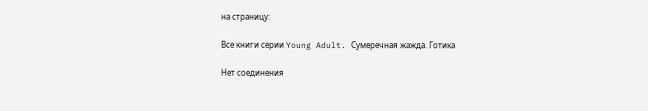на страницу:

Все книги серии Young Adult. Сумеречная жажда. Готика

Нет соединения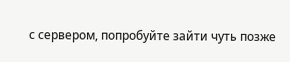с сервером, попробуйте зайти чуть позже